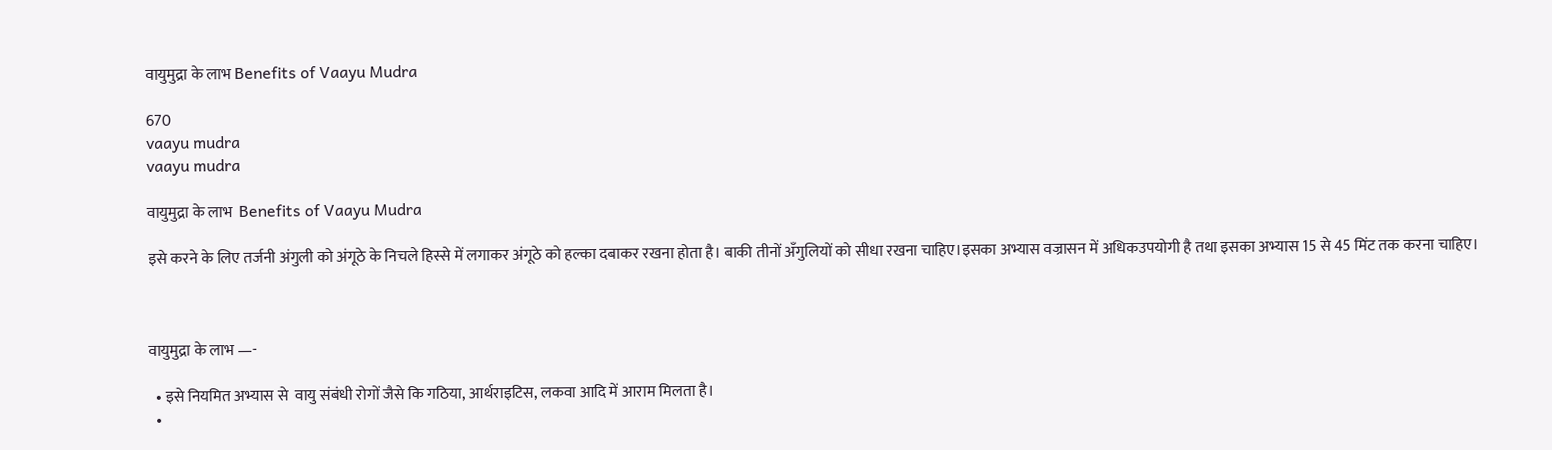वायुमुद्रा के लाभ Benefits of Vaayu Mudra

670
vaayu mudra
vaayu mudra

वायुमुद्रा के लाभ  Benefits of Vaayu Mudra

इसे करने के लिए तर्जनी अंगुली को अंगूठे के निचले हिस्से में लगाकर अंगूठे को हल्का दबाकर रखना होता है। बाकी तीनों अँगुलियों को सीधा रखना चाहिए।इसका अभ्यास वज्रासन में अधिकउपयोगी है तथा इसका अभ्यास 15 से 45 मिंट तक करना चाहिए।



वायुमुद्रा के लाभ —-

  • इसे नियमित अभ्यास से  वायु संबंधी रोगों जैसे कि गठिया, आर्थराइटिस, लकवा आदि में आराम मिलता है।
  •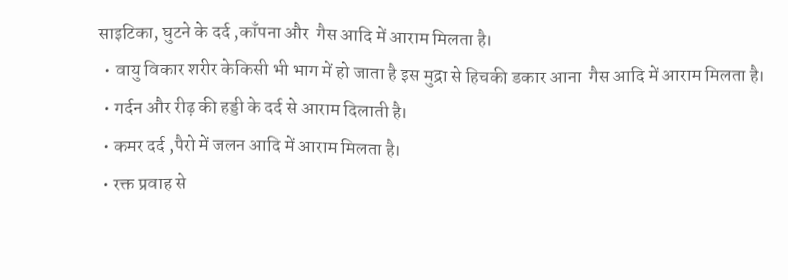साइटिका, घुटने के दर्द ,काँपना और  गैस आदि में आराम मिलता है।
  • वायु विकार शरीर केकिसी भी भाग में हो जाता है इस मुद्रा से हिचकी डकार आना  गैस आदि में आराम मिलता है।
  • गर्दन और रीढ़ की हड्डी के दर्द से आराम दिलाती है।
  • कमर दर्द ,पैरो में जलन आदि में आराम मिलता है।
  • रक्त प्रवाह से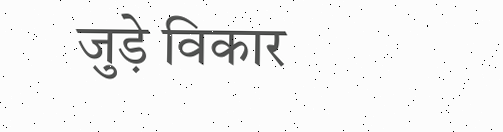जुड़े विकार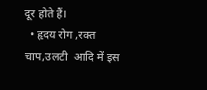दूर होते हैं।
  • हृदय रोग ,रक्त चाप,उलटी  आदि में इस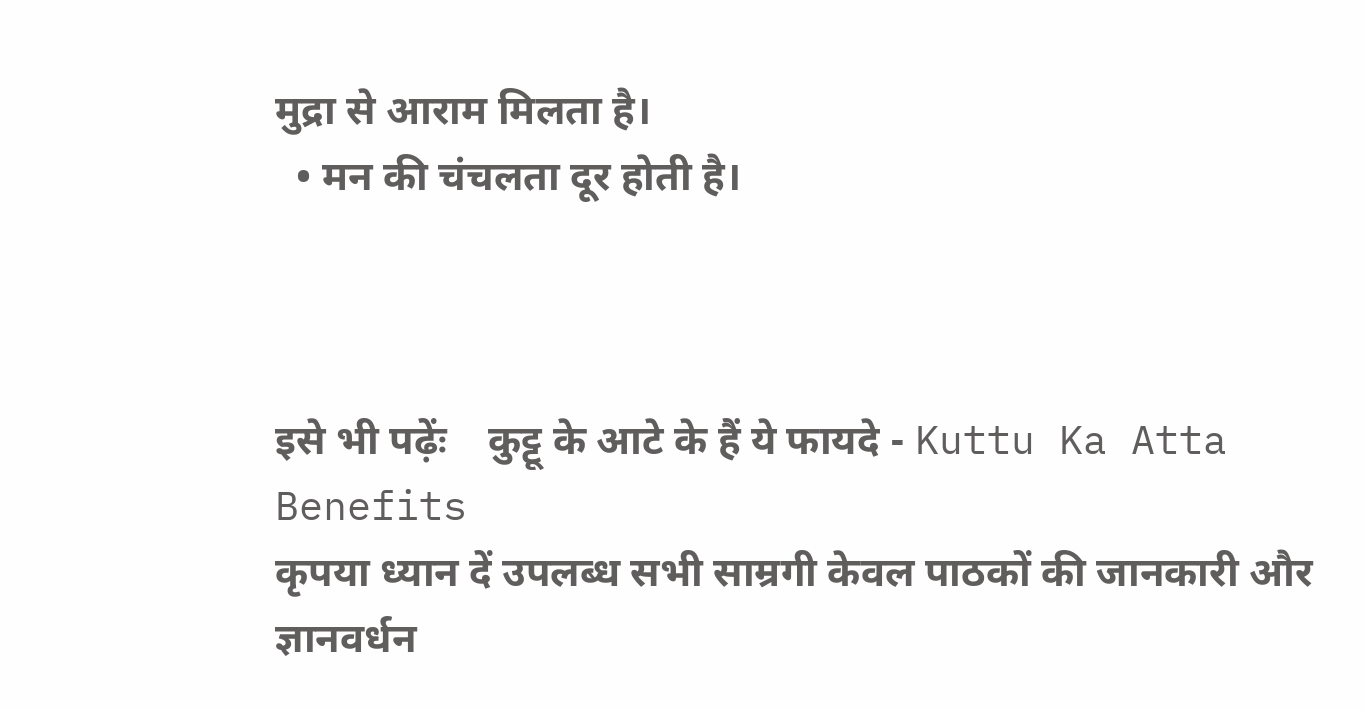मुद्रा से आराम मिलता है।
  • मन की चंचलता दूर होती है।



इसे भी पढ़ेंः    कुट्टू के आटे के हैं ये फायदे - Kuttu Ka Atta Benefits
कृपया ध्यान दें उपलब्ध सभी साम्रगी केवल पाठकों की जानकारी और ज्ञानवर्धन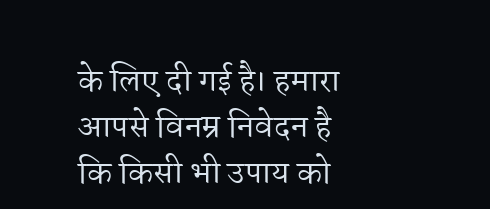के लिए दी गई है। हमारा आपसे विनम्र निवेदन है कि किसी भी उपाय को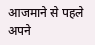आजमाने से पहले अपने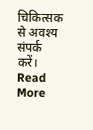चिकित्सक से अवश्य संपर्क करें। Read More